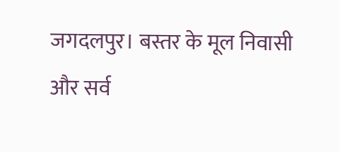जगदलपुर। बस्तर के मूल निवासी और सर्व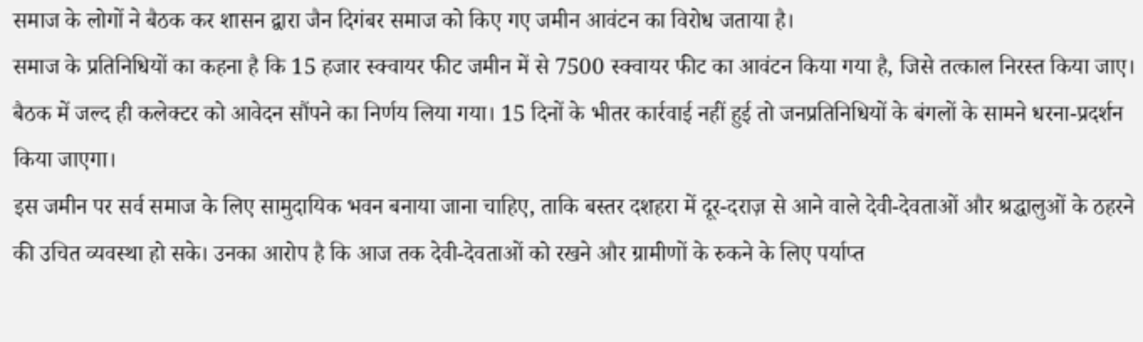समाज के लोगों ने बैठक कर शासन द्वारा जैन दिगंबर समाज को किए गए जमीन आवंटन का विरोध जताया है।
समाज के प्रतिनिधियों का कहना है कि 15 हजार स्क्वायर फीट जमीन में से 7500 स्क्वायर फीट का आवंटन किया गया है, जिसे तत्काल निरस्त किया जाए। बैठक में जल्द ही कलेक्टर को आवेदन सौंपने का निर्णय लिया गया। 15 दिनों के भीतर कार्रवाई नहीं हुई तो जनप्रतिनिधियों के बंगलों के सामने धरना-प्रदर्शन किया जाएगा।
इस जमीन पर सर्व समाज के लिए सामुदायिक भवन बनाया जाना चाहिए, ताकि बस्तर दशहरा में दूर-दराज़ से आने वाले देवी-देवताओं और श्रद्धालुओं के ठहरने की उचित व्यवस्था हो सके। उनका आरोप है कि आज तक देवी-देवताओं को रखने और ग्रामीणों के रुकने के लिए पर्याप्त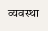व्यवस्था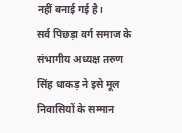नहीं बनाई गई है।
सर्व पिछड़ा वर्ग समाज के संभागीय अध्यक्ष तरुण सिंह धाकड़ ने इसे मूल निवासियों के सम्मान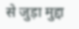से जुड़ा मुद्दा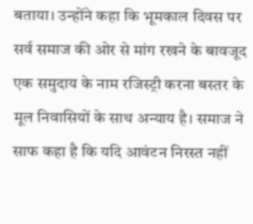बताया। उन्होंने कहा कि भूमकाल दिवस पर सर्व समाज की ओर से मांग रखने के बावजूद एक समुदाय के नाम रजिस्ट्री करना बस्तर के मूल निवासियों के साथ अन्याय है। समाज ने साफ कहा है कि यदि आवंटन निरस्त नहीं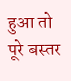हुआ तो पूरे बस्तर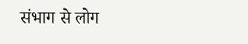संभाग से लोग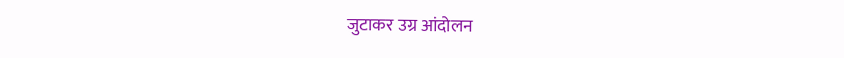जुटाकर उग्र आंदोलन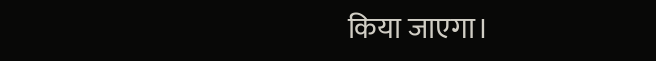किया जाएगा।